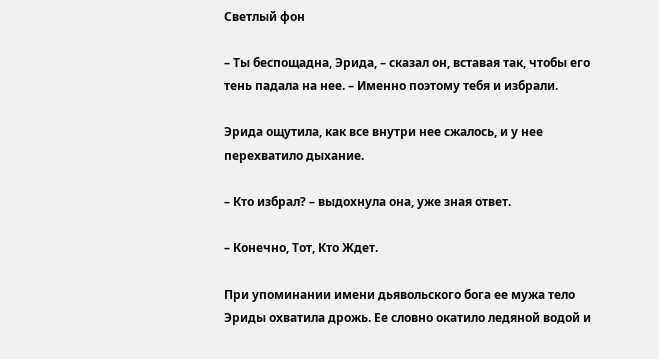Светлый фон

– Ты беспощадна, Эрида, – сказал он, вставая так, чтобы его тень падала на нее. – Именно поэтому тебя и избрали.

Эрида ощутила, как все внутри нее сжалось, и у нее перехватило дыхание.

– Кто избрал? – выдохнула она, уже зная ответ.

– Конечно, Тот, Кто Ждет.

При упоминании имени дьявольского бога ее мужа тело Эриды охватила дрожь. Ее словно окатило ледяной водой и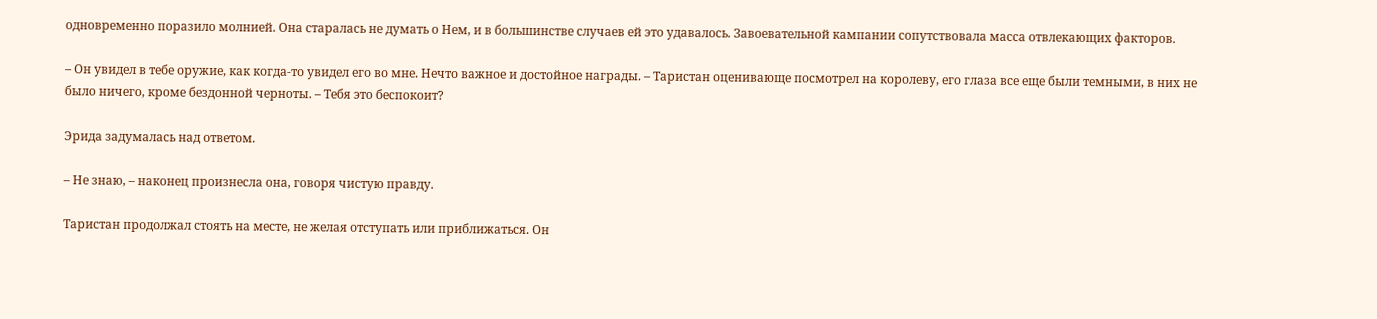одновременно поразило молнией. Она старалась не думать о Нем, и в большинстве случаев ей это удавалось. Завоевательной кампании сопутствовала масса отвлекающих факторов.

– Он увидел в тебе оружие, как когда-то увидел его во мне. Нечто важное и достойное награды. – Таристан оценивающе посмотрел на королеву, его глаза все еще были темными, в них не было ничего, кроме бездонной черноты. – Тебя это беспокоит?

Эрида задумалась над ответом.

– Не знаю, – наконец произнесла она, говоря чистую правду.

Таристан продолжал стоять на месте, не желая отступать или приближаться. Он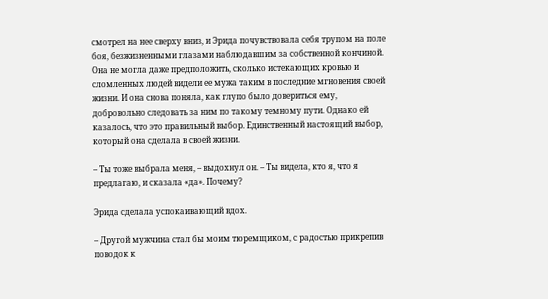смотрел на нее сверху вниз, и Эрида почувствовала себя трупом на поле боя, безжизненными глазами наблюдавшим за собственной кончиной. Она не могла даже предположить, сколько истекающих кровью и сломленных людей видели ее мужа таким в последние мгновения своей жизни. И она снова поняла, как глупо было довериться ему, добровольно следовать за ним по такому темному пути. Однако ей казалось, что это правильный выбор. Единственный настоящий выбор, который она сделала в своей жизни.

– Ты тоже выбрала меня, – выдохнул он. – Ты видела, кто я, что я предлагаю, и сказала «да». Почему?

Эрида сделала успокаивающий вдох.

– Другой мужчина стал бы моим тюремщиком, с радостью прикрепив поводок к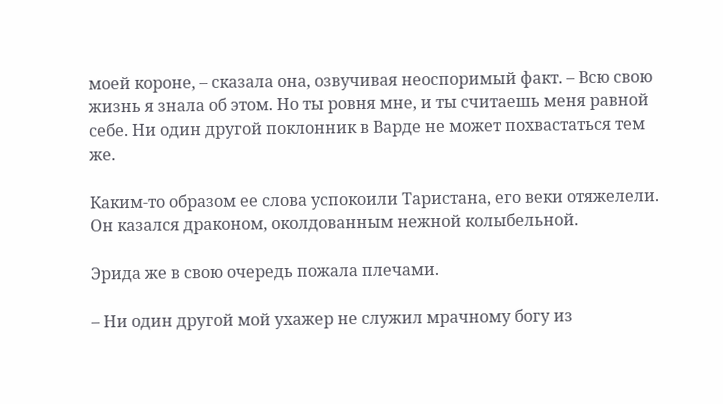моей короне, – сказала она, озвучивая неоспоримый факт. – Всю свою жизнь я знала об этом. Но ты ровня мне, и ты считаешь меня равной себе. Ни один другой поклонник в Варде не может похвастаться тем же.

Каким-то образом ее слова успокоили Таристана, его веки отяжелели. Он казался драконом, околдованным нежной колыбельной.

Эрида же в свою очередь пожала плечами.

– Ни один другой мой ухажер не служил мрачному богу из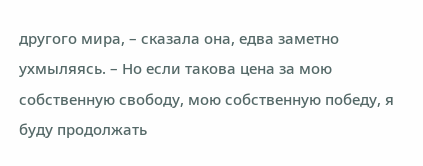другого мира, – сказала она, едва заметно ухмыляясь. – Но если такова цена за мою собственную свободу, мою собственную победу, я буду продолжать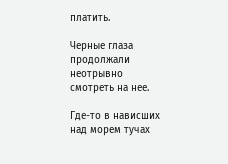платить.

Черные глаза продолжали неотрывно смотреть на нее.

Где-то в нависших над морем тучах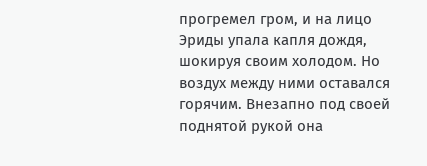прогремел гром, и на лицо Эриды упала капля дождя, шокируя своим холодом. Но воздух между ними оставался горячим. Внезапно под своей поднятой рукой она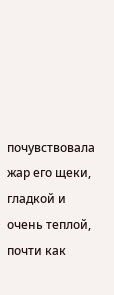почувствовала жар его щеки, гладкой и очень теплой, почти как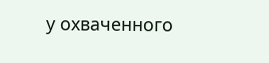у охваченного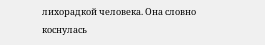лихорадкой человека. Она словно коснулась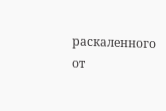раскаленного от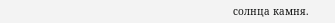солнца камня.